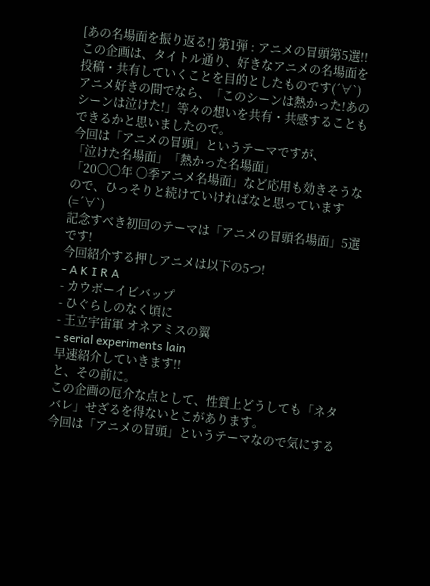[あの名場面を振り返る!] 第1弾 : アニメの冒頭第5選!!
この企画は、タイトル通り、好きなアニメの名場面を投稿・共有していくことを目的としたものです(´∀`)
アニメ好きの間でなら、「このシーンは熱かった!あのシーンは泣けた!」等々の想いを共有・共感することもできるかと思いましたので。
今回は「アニメの冒頭」というテーマですが、
「泣けた名場面」「熱かった名場面」
「20〇〇年 〇季アニメ名場面」など応用も効きそうなので、ひっそりと続けていければなと思っています(=´∀`)
記念すべき初回のテーマは「アニメの冒頭名場面」5選です!
今回紹介する押しアニメは以下の5つ!
- A K I R A
- カウボーイビバップ
- ひぐらしのなく頃に
- 王立宇宙軍 オネアミスの翼
- serial experiments lain
早速紹介していきます!!
と、その前に。
この企画の厄介な点として、性質上どうしても「ネタバレ」せざるを得ないとこがあります。
今回は「アニメの冒頭」というテーマなので気にする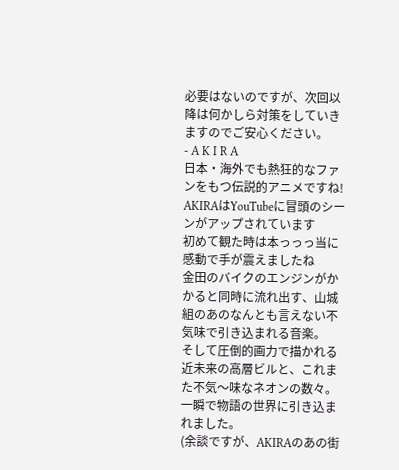必要はないのですが、次回以降は何かしら対策をしていきますのでご安心ください。
- A K I R A
日本・海外でも熱狂的なファンをもつ伝説的アニメですね!
AKIRAはYouTubeに冒頭のシーンがアップされています
初めて観た時は本っっっ当に感動で手が震えましたね
金田のバイクのエンジンがかかると同時に流れ出す、山城組のあのなんとも言えない不気味で引き込まれる音楽。
そして圧倒的画力で描かれる近未来の高層ビルと、これまた不気〜味なネオンの数々。
一瞬で物語の世界に引き込まれました。
(余談ですが、AKIRAのあの街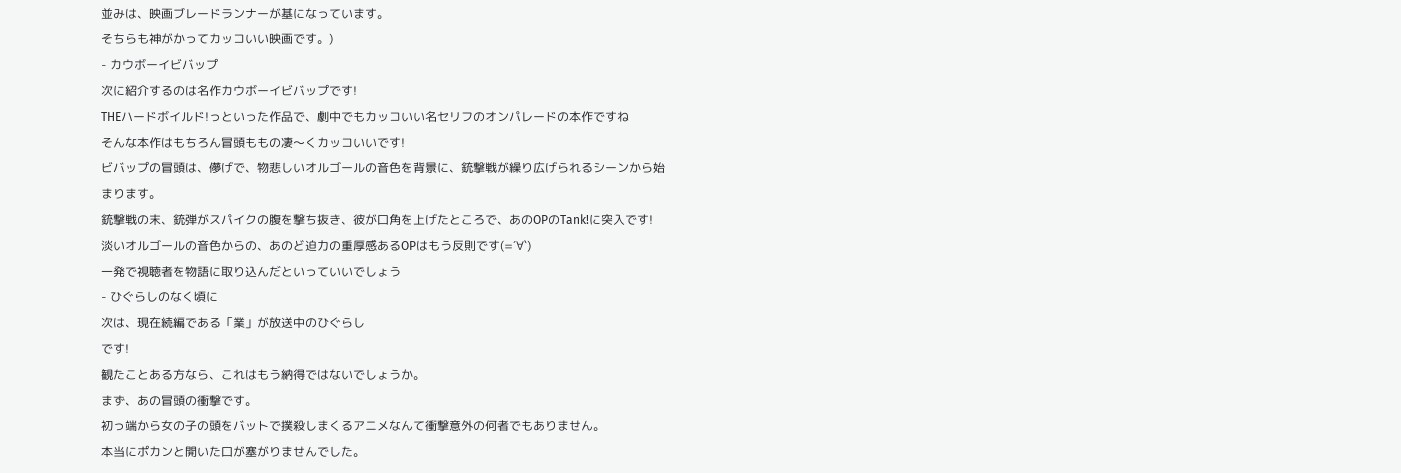並みは、映画ブレードランナーが基になっています。
そちらも神がかってカッコいい映画です。)
- カウボーイビバップ
次に紹介するのは名作カウボーイビバップです!
THEハードボイルド!っといった作品で、劇中でもカッコいい名セリフのオンパレードの本作ですね
そんな本作はもちろん冒頭ももの凄〜くカッコいいです!
ビバップの冒頭は、儚げで、物悲しいオルゴールの音色を背景に、銃撃戦が繰り広げられるシーンから始まります。
銃撃戦の末、銃弾がスパイクの腹を撃ち抜き、彼が口角を上げたところで、あのOPのTank!に突入です!
淡いオルゴールの音色からの、あのど迫力の重厚感あるOPはもう反則です(=´∀`)
一発で視聴者を物語に取り込んだといっていいでしょう
- ひぐらしのなく頃に
次は、現在続編である「業」が放送中のひぐらし
です!
観たことある方なら、これはもう納得ではないでしょうか。
まず、あの冒頭の衝撃です。
初っ端から女の子の頭をバットで撲殺しまくるアニメなんて衝撃意外の何者でもありません。
本当にポカンと開いた口が塞がりませんでした。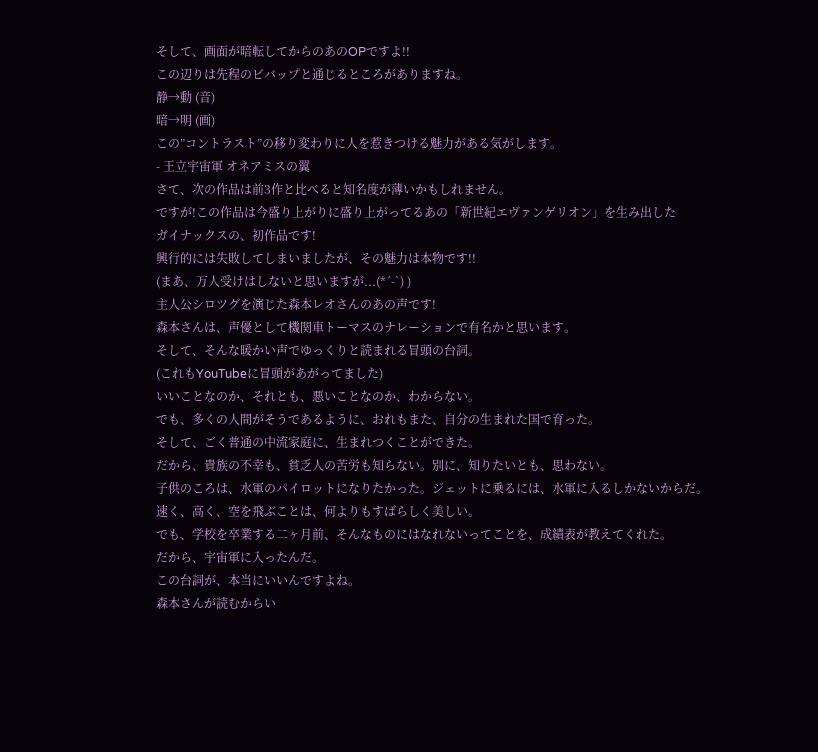そして、画面が暗転してからのあのOPですよ!!
この辺りは先程のビバップと通じるところがありますね。
静→動 (音)
暗→明 (画)
この”コントラスト”の移り変わりに人を惹きつける魅力がある気がします。
- 王立宇宙軍 オネアミスの翼
さて、次の作品は前3作と比べると知名度が薄いかもしれません。
ですが!この作品は今盛り上がりに盛り上がってるあの「新世紀エヴァンゲリオン」を生み出した
ガイナックスの、初作品です!
興行的には失敗してしまいましたが、その魅力は本物です!!
(まあ、万人受けはしないと思いますが...(*´-`) )
主人公シロツグを演じた森本レオさんのあの声です!
森本さんは、声優として機関車トーマスのナレーションで有名かと思います。
そして、そんな暖かい声でゆっくりと読まれる冒頭の台詞。
(これもYouTubeに冒頭があがってました)
いいことなのか、それとも、悪いことなのか、わからない。
でも、多くの人間がそうであるように、おれもまた、自分の生まれた国で育った。
そして、ごく普通の中流家庭に、生まれつくことができた。
だから、貴族の不幸も、貧乏人の苦労も知らない。別に、知りたいとも、思わない。
子供のころは、水軍のパイロットになりたかった。ジェットに乗るには、水軍に入るしかないからだ。
速く、高く、空を飛ぶことは、何よりもすばらしく美しい。
でも、学校を卒業する二ヶ月前、そんなものにはなれないってことを、成績表が教えてくれた。
だから、宇宙軍に入ったんだ。
この台詞が、本当にいいんですよね。
森本さんが読むからい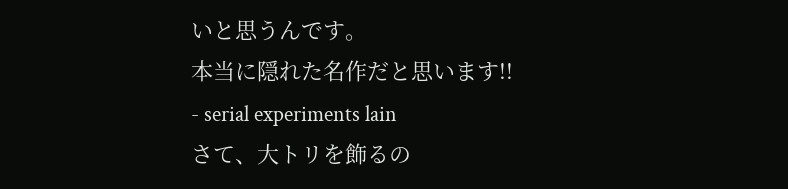いと思うんです。
本当に隠れた名作だと思います!!
- serial experiments lain
さて、大トリを飾るの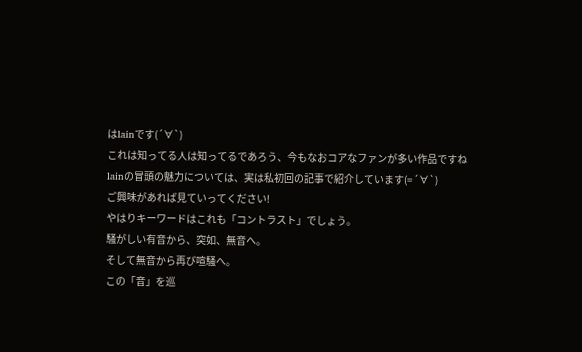はlainです(´∀`)
これは知ってる人は知ってるであろう、今もなおコアなファンが多い作品ですね
lainの冒頭の魅力については、実は私初回の記事で紹介しています(=´∀`)
ご興味があれば見ていってください!
やはりキーワードはこれも「コントラスト」でしょう。
騒がしい有音から、突如、無音へ。
そして無音から再び喧騒へ。
この「音」を巡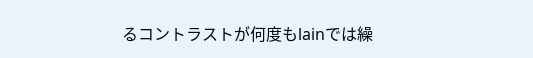るコントラストが何度もlainでは繰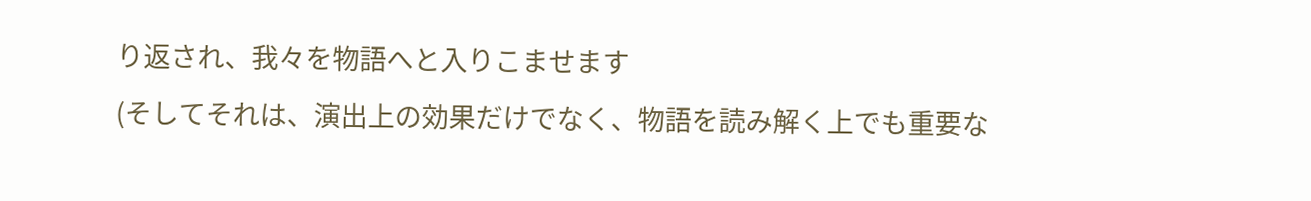り返され、我々を物語へと入りこませます
(そしてそれは、演出上の効果だけでなく、物語を読み解く上でも重要な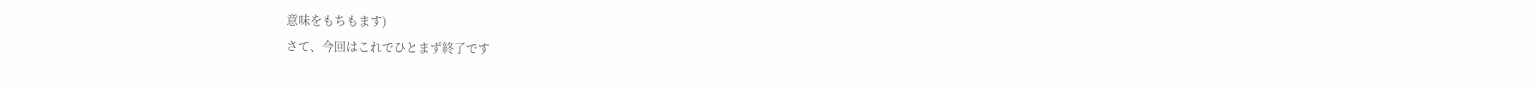意味をもちもます)
さて、今回はこれでひとまず終了です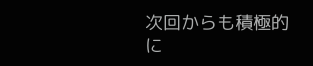次回からも積極的に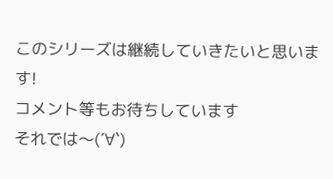このシリーズは継続していきたいと思います!
コメント等もお待ちしています
それでは〜(´∀`)